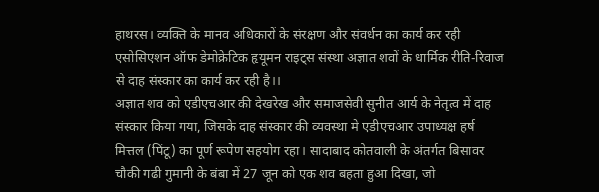हाथरस। व्यक्ति के मानव अधिकारों के संरक्षण और संवर्धन का कार्य कर रही एसोसिएशन ऑफ डेमोक्रेटिक हृयूमन राइट्स संस्था अज्ञात शवों के धार्मिक रीति-रिवाज से दाह संस्कार का कार्य कर रही है।।
अज्ञात शव को एडीएचआर की देखरेख और समाजसेवी सुनीत आर्य के नेतृत्व में दाह संस्कार किया गया, जिसके दाह संस्कार की व्यवस्था मे एडीएचआर उपाध्यक्ष हर्ष मित्तल (पिंटू) का पूर्ण रूपेण सहयोग रहा। सादाबाद कोतवाली के अंतर्गत बिसावर चौकी गढी गुमानी के बंबा में 27 जून को एक शव बहता हुआ दिखा, जो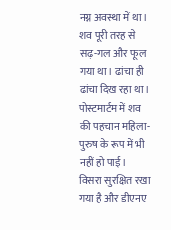नग्न अवस्था में था। शव पूरी तरह से सढ़-गल और फूल गया था। ढांचा ही ढांचा दिख रहा था। पोस्टमार्टम में शव की पहचान महिला-पुरुष के रूप में भी नहीं हो पाई। विसरा सुरक्षित रखा गया है और डीएनए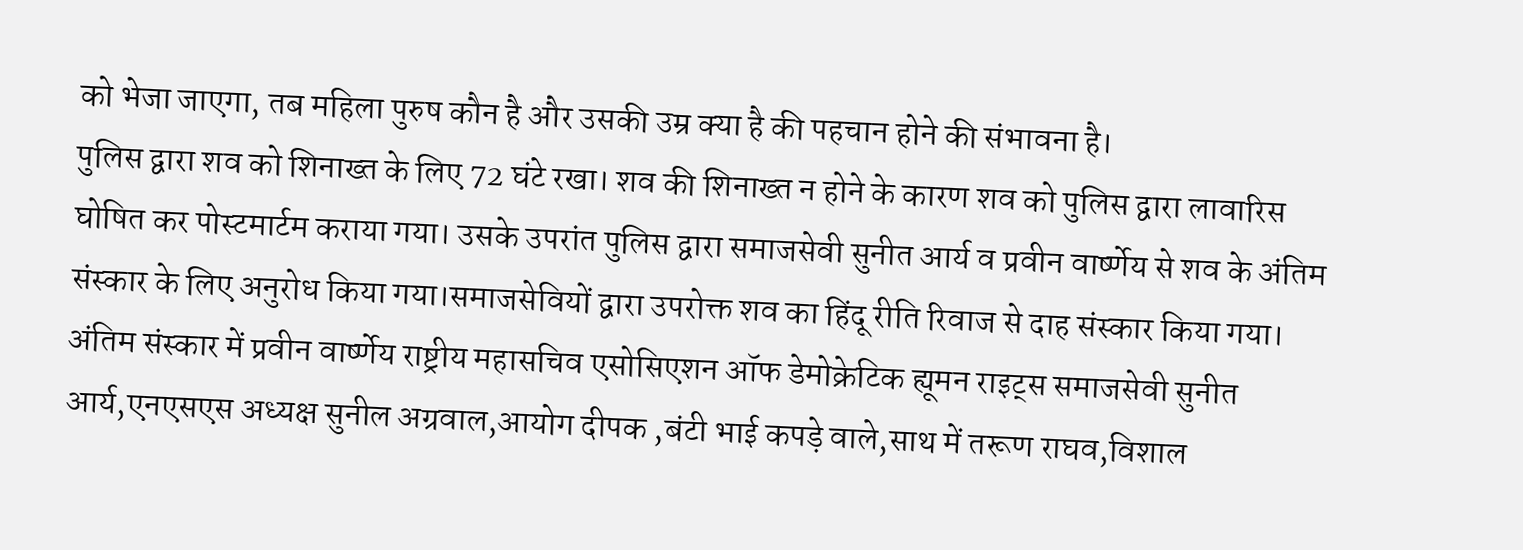को भेजा जाएगा, तब महिला पुरुष कौन है और उसकी उम्र क्या है की पहचान होने की संभावना है।
पुलिस द्वारा शव को शिनाख्त के लिए 72 घंटे रखा। शव की शिनाख्त न होने के कारण शव को पुलिस द्वारा लावारिस घोषित कर पोस्टमार्टम कराया गया। उसके उपरांत पुलिस द्वारा समाजसेवी सुनीत आर्य व प्रवीन वार्ष्णेय से शव के अंतिम संस्कार के लिए अनुरोध किया गया।समाजसेवियों द्वारा उपरोक्त शव का हिंदू रीति रिवाज से दाह संस्कार किया गया।
अंतिम संस्कार में प्रवीन वार्ष्णेय राष्ट्रीय महासचिव एसोसिएशन ऑफ डेमोक्रेटिक ह्यूमन राइट्स समाजसेवी सुनीत आर्य,एनएसएस अध्यक्ष सुनील अग्रवाल,आयोग दीपक ,बंटी भाई कपड़े वाले,साथ में तरूण राघव,विशाल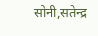सोनी,सतेन्द्र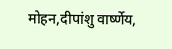मोहन,दीपांशु वार्ष्णेय,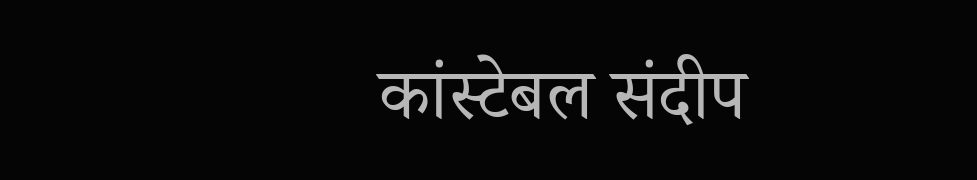कांस्टेबल संदीप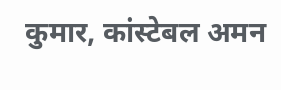कुमार, कांस्टेबल अमन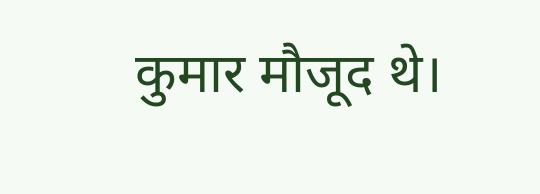कुमार मौजूद थे।